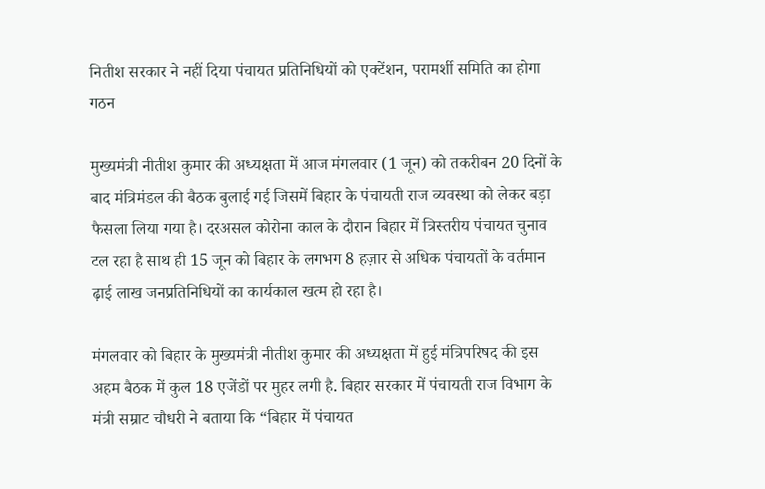नितीश सरकार ने नहीं दिया पंचायत प्रतिनिधियों को एक्टेंशन, परामर्शी समिति का होगा गठन

मुख्यमंत्री नीतीश कुमार की अध्यक्षता में आज मंगलवार (1 जून) को तकरीबन 20 दिनों के बाद मंत्रिमंडल की बैठक बुलाई गई जिसमें बिहार के पंचायती राज व्यवस्था को लेकर बड़ा फैसला लिया गया है। दरअसल कोरोना काल के दौरान बिहार में त्रिस्‍तरीय पंचायत चुनाव टल रहा है साथ ही 15 जून को बिहार के लगभग 8 हज़ार से अधिक पंचायतों के वर्तमान ढ़ाई लाख जनप्रतिनिधियों का कार्यकाल खत्‍म हो रहा है।

मंगलवार को बिहार के मुख्यमंत्री नीतीश कुमार की अध्यक्षता में हुई मंत्रिपरिषद की इस अहम बैठक में कुल 18 एजेंडों पर मुहर लगी है. बिहार सरकार में पंचायती राज विभाग के मंत्री सम्राट चौधरी ने बताया कि “बिहार में पंचायत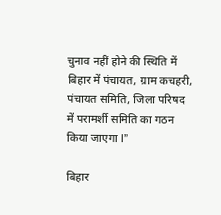चुनाव नहीं होने की स्थिति में बिहार में पंचायत, ग्राम कचहरी, पंचायत समिति, जिला परिषद में परामर्शी समिति का गठन किया जाएगा l”

बिहार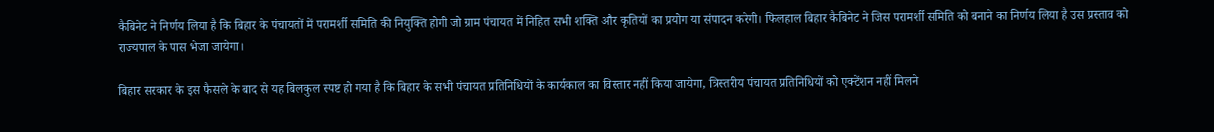कैबिनेट ने निर्णय लिया है कि बिहार के पंचायतों में परामर्शी समिति की नियुक्ति होगी जो ग्राम पंचायत में निहित सभी शक्ति और कृतियों का प्रयोग या संपादन करेगी। फिलहाल बिहार कैबिनेट ने जिस परामर्शी समिति को बनाने का निर्णय लिया है उस प्रस्ताव को राज्यपाल के पास भेजा जायेगा।

बिहार सरकार के इस फैसले के बाद से यह बिलकुल स्पष्ट हो गया है कि बिहार के सभी पंचायत प्रतिनिधियों के कार्यकाल का विस्तार नहीं किया जायेगा, त्रिस्तरीय पंचायत प्रतिनिधियों को एक्टेंशन नहीं मिलने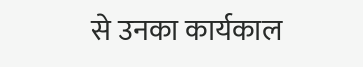से उनका कार्यकाल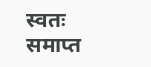स्वतः समाप्त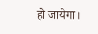हो जायेगा।